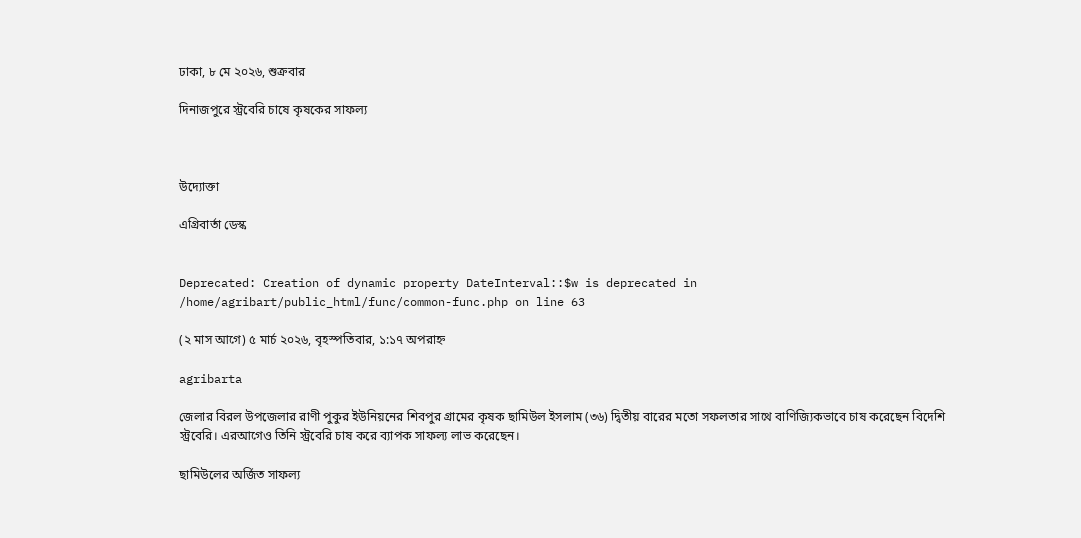ঢাকা, ৮ মে ২০২৬, শুক্রবার

দিনাজপুরে স্ট্রবেরি চাষে কৃষকের সাফল্য



উদ্যোক্তা

এগ্রিবার্তা ডেস্ক


Deprecated: Creation of dynamic property DateInterval::$w is deprecated in /home/agribart/public_html/func/common-func.php on line 63

(২ মাস আগে) ৫ মার্চ ২০২৬, বৃহস্পতিবার, ১:১৭ অপরাহ্ন

agribarta

জেলার বিরল উপজেলার রাণী পুকুর ইউনিয়নের শিবপুর গ্রামের কৃষক ছামিউল ইসলাম (৩৬) দ্বিতীয় বারের মতো সফলতার সাথে বাণিজ্যিকভাবে চাষ করেছেন বিদেশি স্ট্রবেরি। এরআগেও তিনি স্ট্রবেরি চাষ করে ব্যাপক সাফল্য লাভ করেছেন।

ছামিউলের অর্জিত সাফল্য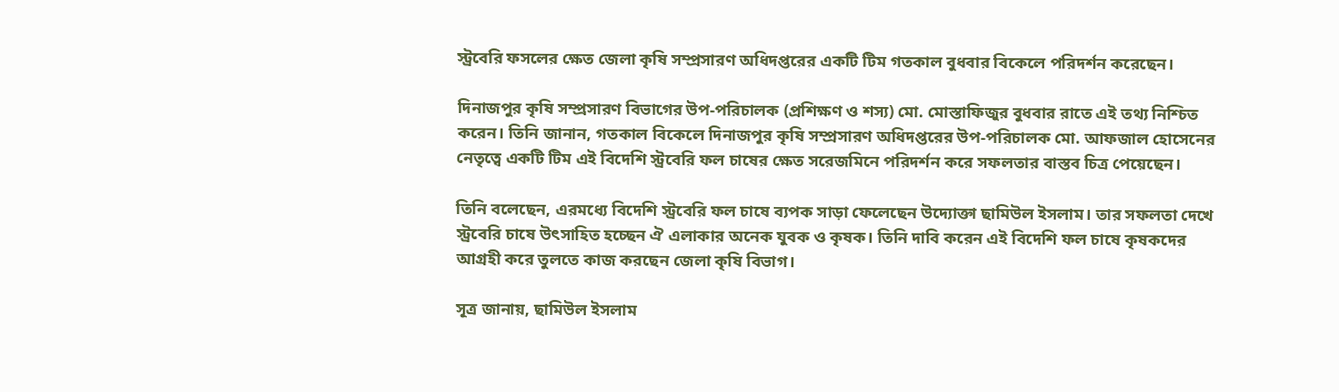স্ট্রবেরি ফসলের ক্ষেত জেলা কৃষি সম্প্রসারণ অধিদপ্তরের একটি টিম গতকাল বুধবার বিকেলে পরিদর্শন করেছেন।

দিনাজপুর কৃষি সম্প্রসারণ বিভাগের উপ-পরিচালক (প্রশিক্ষণ ও শস্য) মো. মোস্তাফিজুর বুধবার রাতে এই তথ্য নিশ্চিত করেন। তিনি জানান, গতকাল বিকেলে দিনাজপুর কৃষি সম্প্রসারণ অধিদপ্তরের উপ-পরিচালক মো. আফজাল হোসেনের নেতৃত্বে একটি টিম এই বিদেশি স্ট্রবেরি ফল চাষের ক্ষেত সরেজমিনে পরিদর্শন করে সফলতার বাস্তব চিত্র পেয়েছেন।

তিনি বলেছেন, এরমধ্যে বিদেশি স্ট্রবেরি ফল চাষে ব্যপক সাড়া ফেলেছেন উদ্যোক্তা ছামিউল ইসলাম। তার সফলতা দেখে স্ট্রবেরি চাষে উৎসাহিত হচ্ছেন ঐ এলাকার অনেক যুবক ও কৃষক। তিনি দাবি করেন এই বিদেশি ফল চাষে কৃষকদের আগ্রহী করে তুলতে কাজ করছেন জেলা কৃষি বিভাগ।

সূত্র জানায়, ছামিউল ইসলাম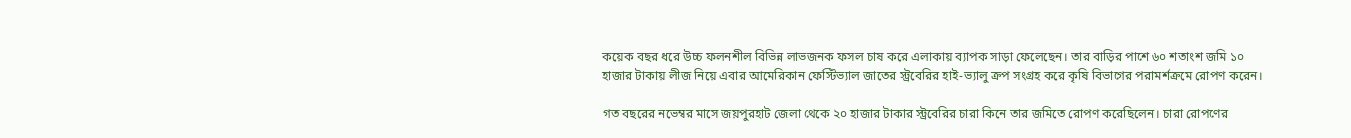কয়েক বছর ধরে উচ্চ ফলনশীল বিভিন্ন লাভজনক ফসল চাষ করে এলাকায় ব্যাপক সাড়া ফেলেছেন। তার বাড়ির পাশে ৬০ শতাংশ জমি ১০ হাজার টাকায় লীজ নিয়ে এবার আমেরিকান ফেস্টিভ্যাল জাতের স্ট্রবেরির হাই-ভ্যালু ক্রপ সংগ্রহ করে কৃষি বিভাগের পরামর্শক্রমে রোপণ করেন।

গত বছরের নভেম্বর মাসে জয়পুরহাট জেলা থেকে ২০ হাজার টাকার স্ট্রবেরির চারা কিনে তার জমিতে রোপণ করেছিলেন। চারা রোপণের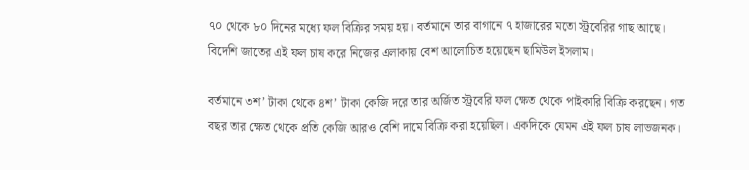৭০ থেকে ৮০ দিনের মধ্যে ফল বিক্রির সময় হয়। বর্তমানে তার বাগানে ৭ হাজারের মতো স্ট্রবেরির গাছ আছে। বিদেশি জাতের এই ফল চাষ করে নিজের এলাকায় বেশ আলোচিত হয়েছেন ছামিউল ইসলাম।

বর্তমানে ৩শ’ টাকা থেকে ৪শ’ টাকা কেজি দরে তার অর্জিত স্ট্রবেরি ফল ক্ষেত থেকে পাইকারি বিক্রি করছেন। গত বছর তার ক্ষেত থেকে প্রতি কেজি আরও বেশি দামে বিক্রি করা হয়েছিল। একদিকে যেমন এই ফল চাষ লাভজনক।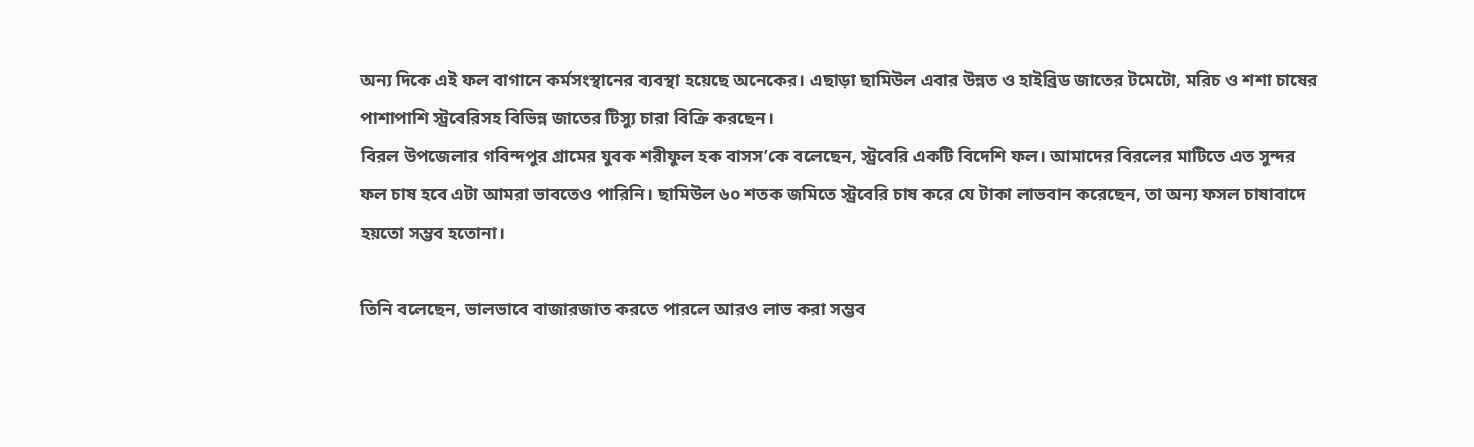অন্য দিকে এই ফল বাগানে কর্মসংস্থানের ব্যবস্থা হয়েছে অনেকের। এছাড়া ছামিউল এবার উন্নত ও হাইব্রিড জাতের টমেটো, মরিচ ও শশা চাষের পাশাপাশি স্ট্রবেরিসহ বিভিন্ন জাতের টিস্যু চারা বিক্রি করছেন।
বিরল উপজেলার গবিন্দপুর গ্রামের যুবক শরীফুল হক বাসস’কে বলেছেন, স্ট্রবেরি একটি বিদেশি ফল। আমাদের বিরলের মাটিতে এত সুন্দর ফল চাষ হবে এটা আমরা ভাবতেও পারিনি। ছামিউল ৬০ শতক জমিতে স্ট্রবেরি চাষ করে যে টাকা লাভবান করেছেন, তা অন্য ফসল চাষাবাদে হয়তো সম্ভব হতোনা।

তিনি বলেছেন, ভালভাবে বাজারজাত করতে পারলে আরও লাভ করা সম্ভব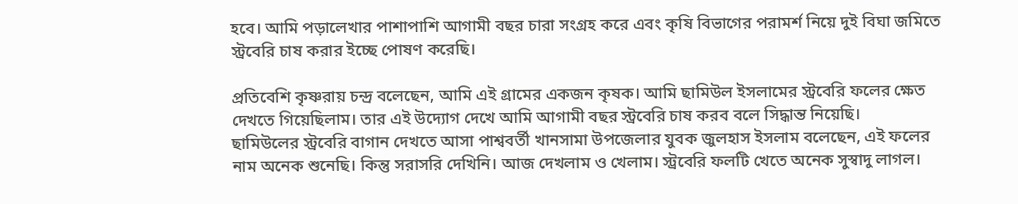হবে। আমি পড়ালেখার পাশাপাশি আগামী বছর চারা সংগ্রহ করে এবং কৃষি বিভাগের পরামর্শ নিয়ে দুই বিঘা জমিতে স্ট্রবেরি চাষ করার ইচ্ছে পোষণ করেছি।

প্রতিবেশি কৃষ্ণরায় চন্দ্র বলেছেন, আমি এই গ্রামের একজন কৃষক। আমি ছামিউল ইসলামের স্ট্রবেরি ফলের ক্ষেত দেখতে গিয়েছিলাম। তার এই উদ্যোগ দেখে আমি আগামী বছর স্ট্রবেরি চাষ করব বলে সিদ্ধান্ত নিয়েছি।
ছামিউলের স্ট্রবেরি বাগান দেখতে আসা পাশ্ববর্তী খানসামা উপজেলার যুবক জুলহাস ইসলাম বলেছেন, এই ফলের নাম অনেক শুনেছি। কিন্তু সরাসরি দেখিনি। আজ দেখলাম ও খেলাম। স্ট্রবেরি ফলটি খেতে অনেক সুস্বাদু লাগল।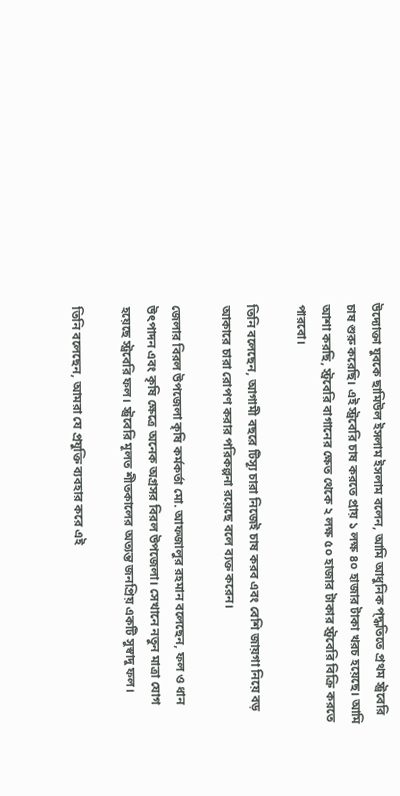উদ্যোক্তা যুবকে ছামিউল ইসলাম ইসলাম বলেন, আমি আধুনিক প্দ্ধতিতে প্রথম স্ট্রবেরি চাষ শুরু করেছি। এই স্ট্রবেরি চাষ করতে প্রায় ১ লক্ষ ৪০ হাজার টাকা খরচ হয়েছে। আমি আশা করছি, স্ট্রবেরি বাগানের ক্ষেত থেকে ২ লক্ষ ৫০ হাজার টাকার স্ট্রবেরি বিক্রি করতে পারবো।

তিনি বলেছেন, আগামী বছরে টিস্যূ চারা নিজেই চাষ করব এবং বেশি জায়গা নিয়ে বড় আকারে চারা রোপণ করার পরিকল্পনা রয়েছে বলে ব্যক্ত করেন।

জেলার বিরল উপজেলা কৃষি কর্মকর্তা মো. আফজালুর রহমান বলেছেন, ফল ও ধান উৎপাদন এবং কৃষি ক্ষেত্রে অনেক অগ্রসর বিরল উপজেলা। সেখানে নতুন মাত্রা যোগ হয়েছে স্ট্রবেরি ফল। স্ট্রবেরি মূলত শীতকালের অত্যন্ত জনপ্রিয় একটি সুস্বাদু ফল।

তিনি বলেছেন, আমরা যে প্রযুক্তি ব্যবহার করে এই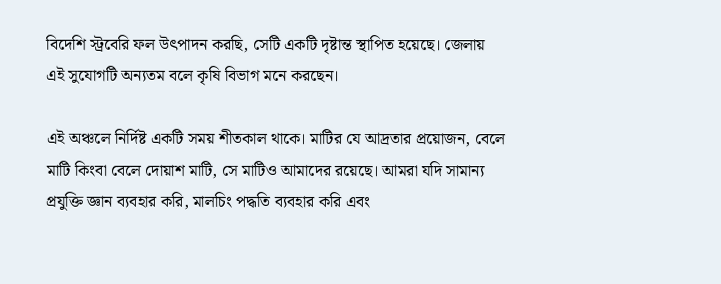বিদেশি স্ট্রবেরি ফল উৎপাদন করছি, সেটি একটি দৃষ্টান্ত স্থাপিত হয়েছে। জেলায় এই সুযোগটি অন্যতম বলে কৃষি বিভাগ মনে করছেন।

এই অঞ্চলে নির্দিষ্ট একটি সময় শীতকাল থাকে। মাটির যে আদ্রতার প্রয়োজন, বেলে মাটি কিংবা বেলে দোয়াশ মাটি, সে মাটিও আমাদের রয়েছে। আমরা যদি সামান্য প্রযুক্তি জ্ঞান ব্যবহার করি, মালচিং পদ্ধতি ব্যবহার করি এবং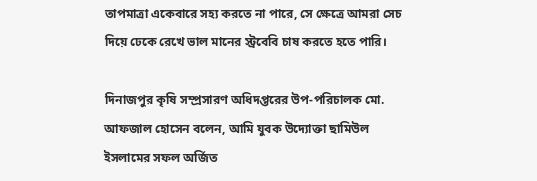তাপমাত্রা একেবারে সহ্য করতে না পারে, সে ক্ষেত্রে আমরা সেচ দিয়ে ঢেকে রেখে ভাল মানের স্ট্রবেবি চাষ করতে হতে পারি।

দিনাজপুর কৃষি সম্প্রসারণ অধিদপ্তরের উপ-পরিচালক মো. আফজাল হোসেন বলেন, আমি যুবক উদ্যোক্তা ছামিউল ইসলামের সফল অর্জিত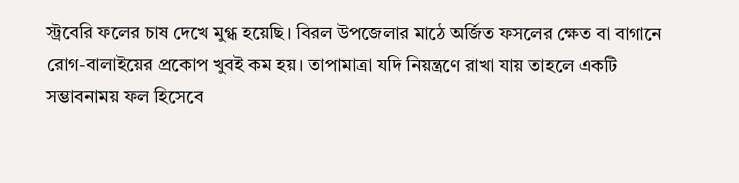স্ট্রবেরি ফলের চাষ দেখে মুগ্ধ হয়েছি। বিরল উপজেলার মাঠে অর্জিত ফসলের ক্ষেত বা বাগানে রোগ-বালাইয়ের প্রকোপ খুবই কম হয়। তাপামাত্রা যদি নিয়ন্ত্রণে রাখা যায় তাহলে একটি সম্ভাবনাময় ফল হিসেবে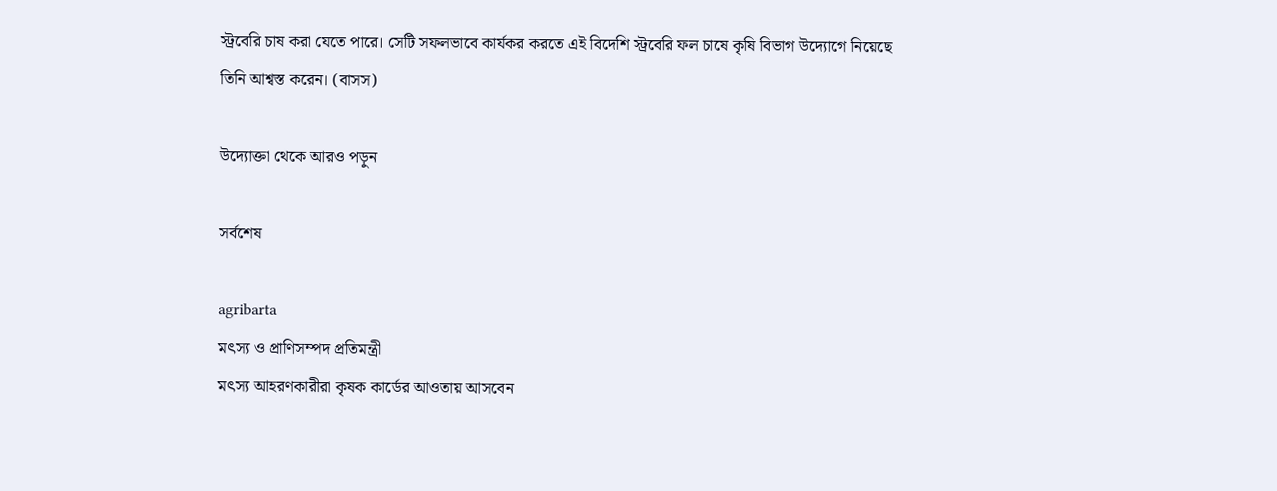স্ট্রবেরি চাষ করা যেতে পারে। সেটি সফলভাবে কার্যকর করতে এই বিদেশি স্ট্রবেরি ফল চাষে কৃষি বিভাগ উদ্যোগে নিয়েছে তিনি আশ্বস্ত করেন। (বাসস)

উদ্যোক্তা থেকে আরও পড়ুন

সর্বশেষ

agribarta
মৎস্য ও প্রাণিসম্পদ প্রতিমন্ত্রী
মৎস্য আহরণকারীরা কৃষক কার্ডের আওতায় আসবেন